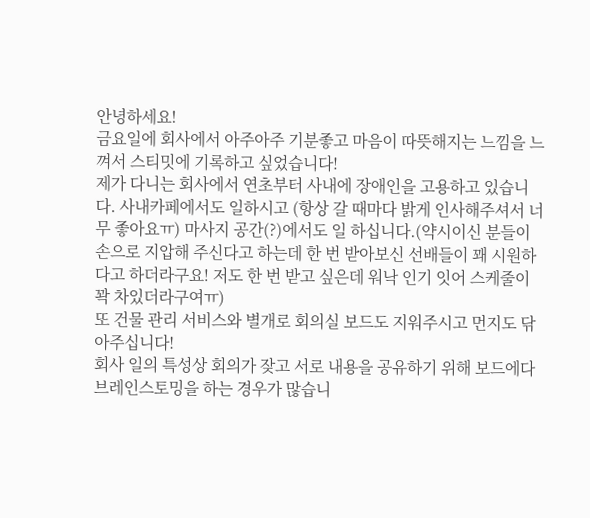안녕하세요!
금요일에 회사에서 아주아주 기분좋고 마음이 따뜻해지는 느낌을 느껴서 스티밋에 기록하고 싶었습니다!
제가 다니는 회사에서 연초부터 사내에 장애인을 고용하고 있습니다. 사내카페에서도 일하시고 (항상 갈 때마다 밝게 인사해주셔서 너무 좋아요ㅠ) 마사지 공간(?)에서도 일 하십니다.(약시이신 분들이 손으로 지압해 주신다고 하는데 한 번 받아보신 선배들이 꽤 시원하다고 하더라구요! 저도 한 번 받고 싶은데 워낙 인기 잇어 스케줄이 꽉 차있더라구여ㅠ)
또 건물 관리 서비스와 별개로 회의실 보드도 지워주시고 먼지도 닦아주십니다!
회사 일의 특성상 회의가 잦고 서로 내용을 공유하기 위해 보드에다 브레인스토밍을 하는 경우가 많습니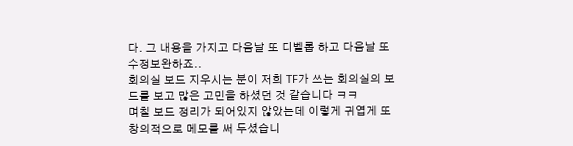다. 그 내용을 가지고 다음날 또 디벨롭 하고 다음날 또 수정보완하죠..
회의실 보드 지우시는 분이 저희 TF가 쓰는 회의실의 보드를 보고 많은 고민을 하셨던 것 같습니다 ㅋㅋ
며칠 보드 정리가 되어있지 않았는데 이렇게 귀엽게 또 창의적으로 메모를 써 두셨습니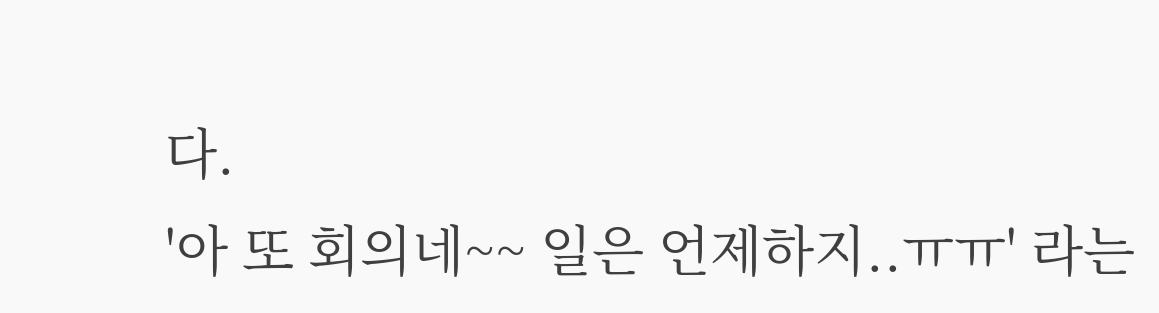다.
'아 또 회의네~~ 일은 언제하지..ㅠㅠ' 라는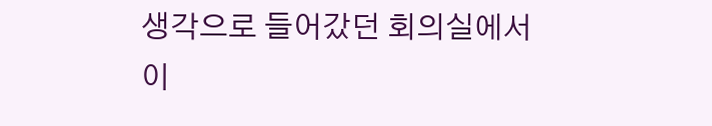생각으로 들어갔던 회의실에서 이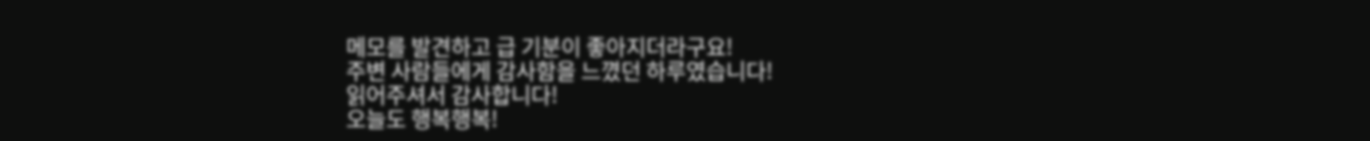메모를 발견하고 급 기분이 좋아지더라구요!
주변 사람들에게 감사함을 느꼈던 하루였습니다!
읽어주셔서 감사합니다!
오늘도 행복행복!